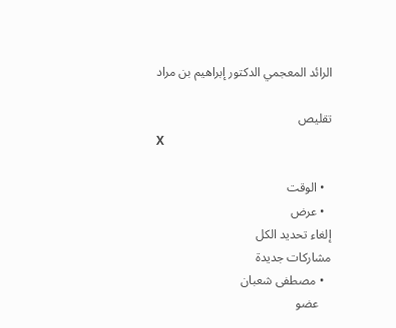الرائد المعجمي الدكتور إبراهيم بن مراد

تقليص
X

  • الوقت
  • عرض
إلغاء تحديد الكل
مشاركات جديدة
  • مصطفى شعبان
    عضو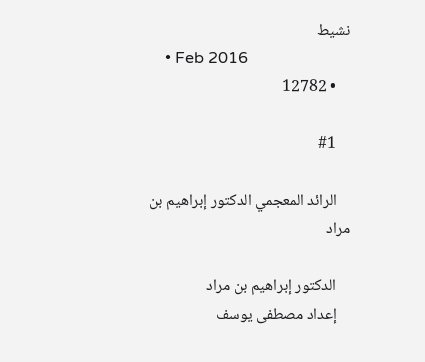نشيط
    • Feb 2016
    • 12782

    #1

    الرائد المعجمي الدكتور إبراهيم بن مراد

    الدكتور إبراهيم بن مراد
    إعداد مصطفى يوسف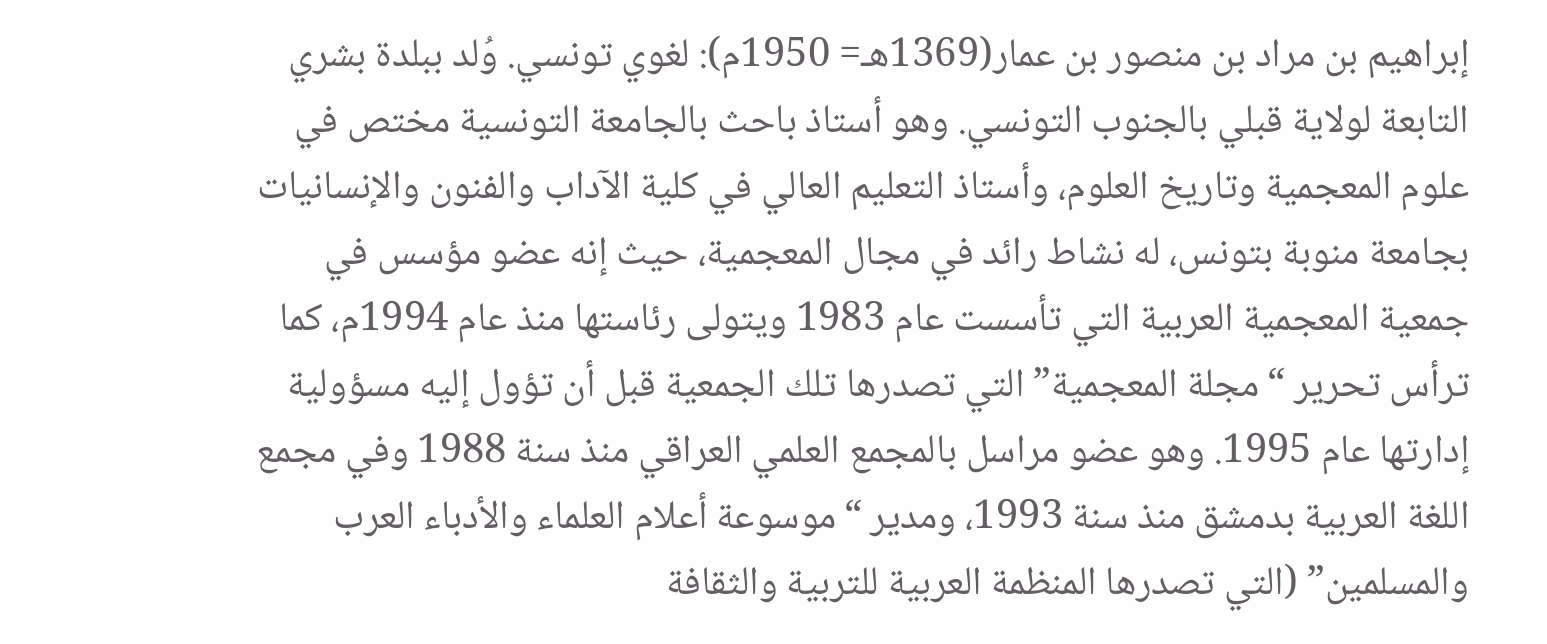إبراهيم بن مراد بن منصور بن عمار(1369هـ= 1950م): لغوي تونسي. وُلد ببلدة بشري التابعة لولاية قبلي بالجنوب التونسي. وهو أستاذ باحث بالجامعة التونسية مختص في علوم المعجمية وتاريخ العلوم، وأستاذ التعليم العالي في كلية الآداب والفنون والإنسانيات بجامعة منوبة بتونس، له نشاط رائد في مجال المعجمية، حيث إنه عضو مؤسس في جمعية المعجمية العربية التي تأسست عام 1983 ويتولى رئاستها منذ عام 1994م، كما ترأس تحرير “مجلة المعجمية” التي تصدرها تلك الجمعية قبل أن تؤول إليه مسؤولية إدارتها عام 1995. وهو عضو مراسل بالمجمع العلمي العراقي منذ سنة 1988 وفي مجمع اللغة العربية بدمشق منذ سنة 1993، ومدير “موسوعة أعلام العلماء والأدباء العرب والمسلمين” (التي تصدرها المنظمة العربية للتربية والثقافة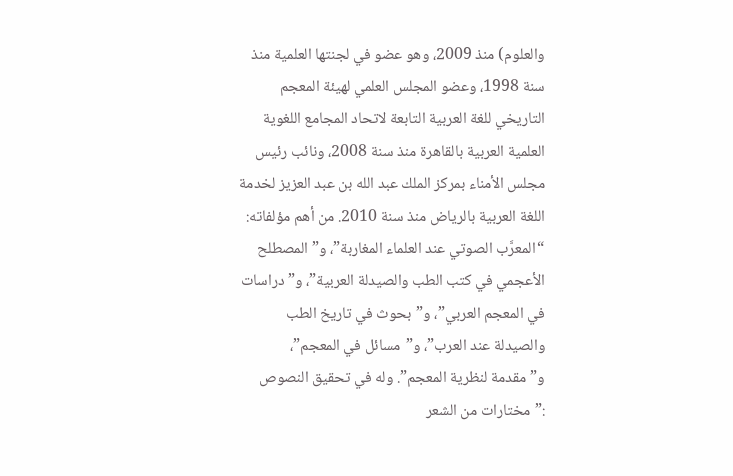والعلوم) منذ 2009، وهو عضو في لجنتها العلمية منذ سنة 1998، وعضو المجلس العلمي لهيئة المعجم التاريخي للغة العربية التابعة لاتحاد المجامع اللغوية العلمية العربية بالقاهرة منذ سنة 2008، ونائب رئيس مجلس الأمناء بمركز الملك عبد الله بن عبد العزيز لخدمة اللغة العربية بالرياض منذ سنة 2010. من أهم مؤلفاته: “المعرَّب الصوتي عند العلماء المغاربة”، و”المصطلح الأعجمي في كتب الطب والصيدلة العربية”، و” دراسات في المعجم العربي”، و”بحوث في تاريخ الطب والصيدلة عند العرب”، و”مسائل في المعجم”، و”مقدمة لنظرية المعجم”. وله في تحقيق النصوص :”مختارات من الشعر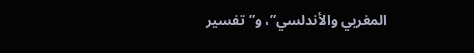المغربي والأندلسي”، و”تفسير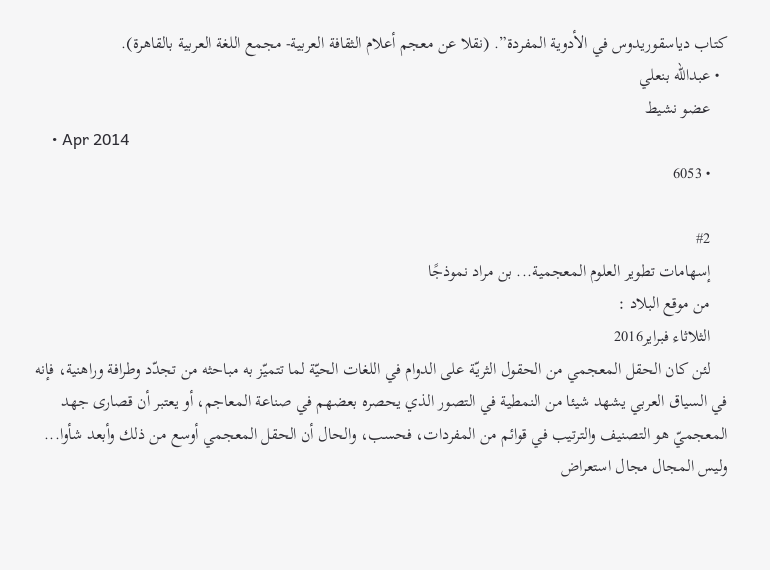كتاب دياسقوريدوس في الأدوية المفردة”. (نقلا عن معجم أعلام الثقافة العربية- مجمع اللغة العربية بالقاهرة).
  • عبدالله بنعلي
    عضو نشيط
    • Apr 2014
    • 6053

    #2
    إسهامات تطوير العلوم المعجمية... بن مراد نموذجًا
    من موقع البلاد :
    الثلاثاء فبراير2016
    لئن كان الحقل المعجمي من الحقول الثريّة على الدوام في اللغات الحيّة لما تتميّز به مباحثه من تجدّد وطرافة وراهنية، فإنه في السياق العربي يشهد شيئا من النمطية في التصور الذي يحصره بعضهم في صناعة المعاجم، أو يعتبر أن قصارى جهد المعجميّ هو التصنيف والترتيب في قوائم من المفردات، فحسب، والحال أن الحقل المعجمي أوسع من ذلك وأبعد شأوا... وليس المجال مجال استعراض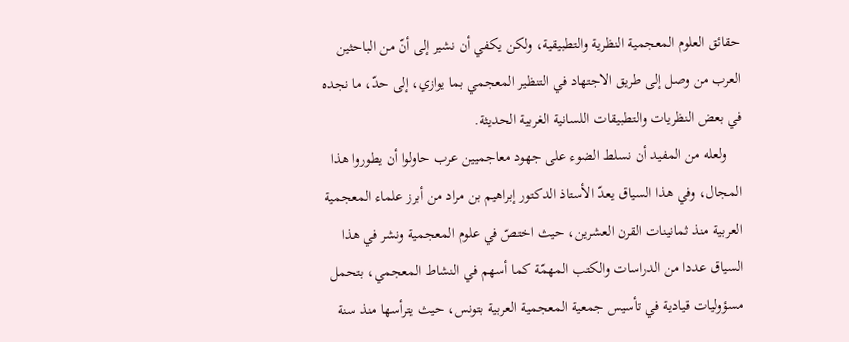حقائق العلوم المعجمية النظرية والتطبيقية، ولكن يكفي أن نشير إلى أنّ من الباحثين العرب من وصل إلى طريق الاجتهاد في التنظير المعجمي بما يوازي، إلى حدّ، ما نجده في بعض النظريات والتطبيقات اللسانية الغربية الحديثة.
    ولعله من المفيد أن نسلط الضوء على جهود معاجميين عرب حاولوا أن يطوروا هذا المجال، وفي هذا السياق يعدّ الأستاذ الدكتور إبراهيم بن مراد من أبرز علماء المعجمية العربية منذ ثمانينات القرن العشرين، حيث اختصّ في علوم المعجمية ونشر في هذا السياق عددا من الدراسات والكتب المهمّة كما أسهم في النشاط المعجمي، بتحمل مسؤوليات قيادية في تأسيس جمعية المعجمية العربية بتونس، حيث يترأسها منذ سنة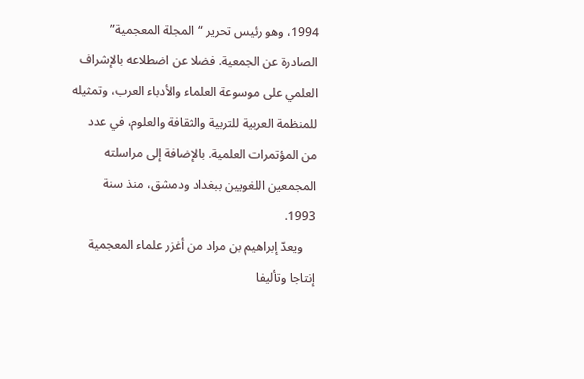1994، وهو رئيس تحرير “المجلة المعجمية” الصادرة عن الجمعية. فضلا عن اضطلاعه بالإشراف العلمي على موسوعة العلماء والأدباء العرب، وتمثيله للمنظمة العربية للتربية والثقافة والعلوم، في عدد من المؤتمرات العلمية. بالإضافة إلى مراسلته المجمعين اللغويين ببغداد ودمشق، منذ سنة 1993.
    ويعدّ إبراهيم بن مراد من أغزر علماء المعجمية إنتاجا وتأليفا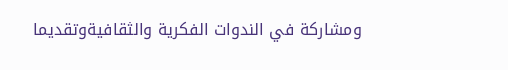ومشاركة في الندوات الفكرية والثقافيةوتقديما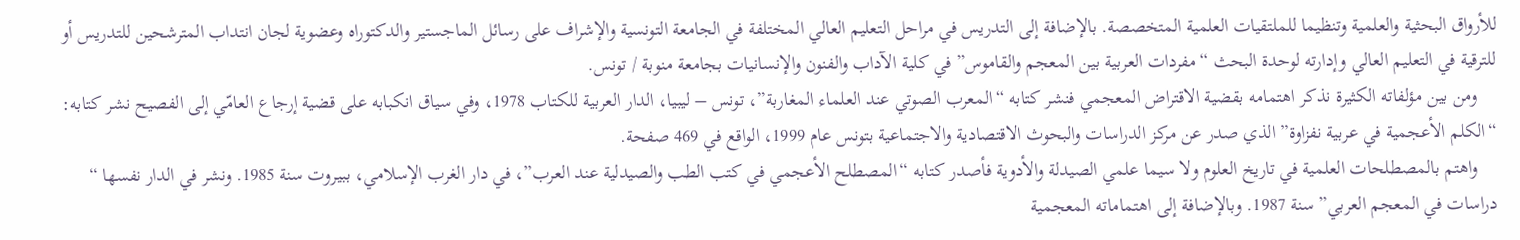للأرواق البحثية والعلمية وتنظيما للملتقيات العلمية المتخصصة. بالإضافة إلى التدريس في مراحل التعليم العالي المختلفة في الجامعة التونسية والإشراف على رسائل الماجستير والدكتوراه وعضوية لجان انتداب المترشحين للتدريس أو للترقية في التعليم العالي وإدارته لوحدة البحث “مفردات العربية بين المعجم والقاموس” في كلية الآداب والفنون والإنسانيات بجامعة منوبة / تونس.
    ومن بين مؤلفاته الكثيرة نذكر اهتمامه بقضية الاقتراض المعجمي فنشر كتابه “المعرب الصوتي عند العلماء المغاربة”، تونس – ليبيا، الدار العربية للكتاب 1978، وفي سياق انكبابه على قضية إرجاع العامّي إلى الفصيح نشر كتابه: “الكلم الأعجمية في عربية نفزاوة” الذي صدر عن مركز الدراسات والبحوث الاقتصادية والاجتماعية بتونس عام 1999، الواقع في 469 صفحة.
    واهتم بالمصطلحات العلمية في تاريخ العلوم ولا سيما علمي الصيدلة والأدوية فأصدر كتابه “المصطلح الأعجمي في كتب الطب والصيدلية عند العرب”، في دار الغرب الإسلامي، ببيروت سنة 1985. ونشر في الدار نفسها “ دراسات في المعجم العربي” سنة 1987. وبالإضافة إلى اهتماماته المعجمية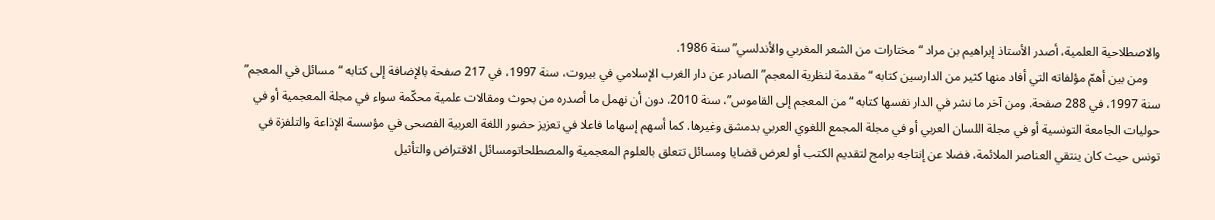والاصطلاحية العلمية، أصدر الأستاذ إبراهيم بن مراد “ مختارات من الشعر المغربي والأندلسي” سنة 1986.
    ومن بين أهمّ مؤلفاته التي أفاد منها كثير من الدارسين كتابه “مقدمة لنظرية المعجم” الصادر عن دار الغرب الإسلامي في بيروت، سنة 1997، في 217 صفحة بالإضافة إلى كتابه “مسائل في المعجم” سنة 1997، في 288 صفحة. ومن آخر ما نشر في الدار نفسها كتابه “من المعجم إلى القاموس”، سنة 2010. دون أن نهمل ما أصدره من بحوث ومقالات علمية محكّمة سواء في مجلة المعجمية أو في حوليات الجامعة التونسية أو في مجلة اللسان العربي أو في مجلة المجمع اللغوي العربي بدمشق وغيرها. كما أسهم إسهاما فاعلا في تعزيز حضور اللغة العربية الفصحى في مؤسسة الإذاعة والتلفزة في تونس حيث كان ينتقي العناصر الملائمة، فضلا عن إنتاجه برامج لتقديم الكتب أو لعرض قضايا ومسائل تتعلق بالعلوم المعجمية والمصطلحاتومسائل الاقتراض والتأثيل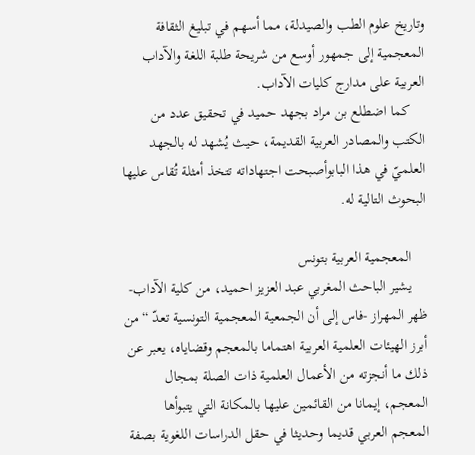وتاريخ علوم الطب والصيدلة، مما أسهم في تبليغ الثقافة المعجمية إلى جمهور أوسع من شريحة طلبة اللغة والآداب العربية على مدارج كليات الآداب.
    كما اضطلع بن مراد بجهد حميد في تحقيق عدد من الكتب والمصادر العربية القديمة، حيث يُشهد له بالجهد العلميّ في هذا البابوأصبحت اجتهاداته تتخذ أمثلة تُقاس عليها البحوث التالية له.

    المعجمية العربية بتونس
    يشير الباحث المغربي عبد العزيز احميد، من كلية الآداب- ظهر المهراز -فاس إلى أن الجمعية المعجمية التونسية تعدّ “من أبرز الهيئات العلمية العربية اهتماما بالمعجم وقضاياه، يعبر عن ذلك ما أنجزته من الأعمال العلمية ذات الصلة بمجال المعجم، إيمانا من القائمين عليها بالمكانة التي يتبوأها المعجم العربي قديما وحديثا في حقل الدراسات اللغوية بصفة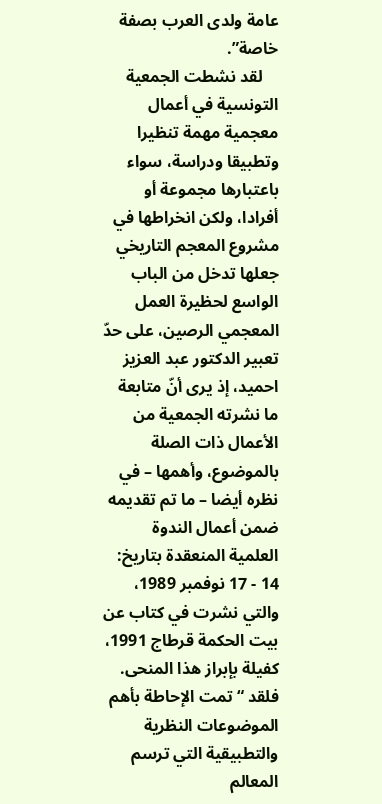عامة ولدى العرب بصفة خاصة”.
    لقد نشطت الجمعية التونسية في أعمال معجمية مهمة تنظيرا وتطبيقا ودراسة، سواء باعتبارها مجموعة أو أفرادا، ولكن انخراطها في مشروع المعجم التاريخي جعلها تدخل من الباب الواسع لحظيرة العمل المعجمي الرصين، على حدّ تعبير الدكتور عبد العزيز احميد، إذ يرى أنّ متابعة ما نشرته الجمعية من الأعمال ذات الصلة بالموضوع، وأهمها – في نظره أيضا – ما تم تقديمه ضمن أعمال الندوة العلمية المنعقدة بتاريخ: 14 - 17 نوفمبر 1989، والتي نشرت في كتاب عن بيت الحكمة قرطاج 1991، كفيلة بإبراز هذا المنحى. فلقد “تمت الإحاطة بأهم الموضوعات النظرية والتطبيقية التي ترسم المعالم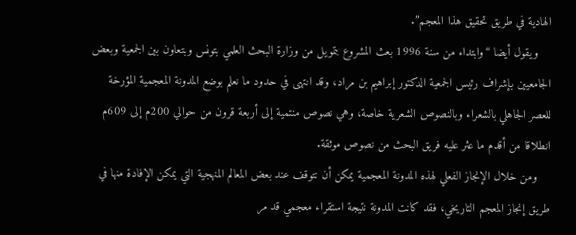الهادية في طريق تحقيق هذا المعجم”.
    ويقول أيضا “وابتداء من سنة 1996 بعث المشروع بتمويل من وزارة البحث العلمي بتونس وبتعاون بين الجمعية وبعض الجامعيين بإشراف رئيس الجمعية الدكتور إبراهيم بن مراد، وقد انتهى في حدود ما نعلم بوضع المدونة المعجمية المؤرخة للعصر الجاهلي بالشعراء وبالنصوص الشعرية خاصة، وهي نصوص منتمية إلى أربعة قرون من حوالي 200م إلى 609م انطلاقا من أقدم ما عثر عليه فريق البحث من نصوص موثقة.
    ومن خلال الإنجاز الفعلي لهذه المدونة المعجمية يمكن أن نتوقف عند بعض المعالم المنهجية التي يمكن الإفادة منها في طريق إنجاز المعجم التاريخي، فقد كانت المدونة نتيجة استقراء معجمي قد مر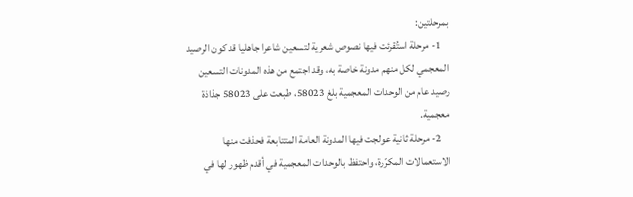بمرحلتين:
    1- مرحلة استُقرئت فيها نصوص شعرية لتسعين شاعرا جاهليا قد كون الرصيد المعجمي لكل منهم مدونة خاصة به، وقد اجتمع من هذه المدونات التسعين رصيد عام من الوحدات المعجمية بلغ 58023، طبعت على 58023 جذاذة معجمية.
    2- مرحلة ثانية عولجت فيها المدونة العامة المتتابعة فحذفت منها الاستعمالات المكرّرة، واحتفظ بالوحدات المعجمية في أقدم ظهور لها في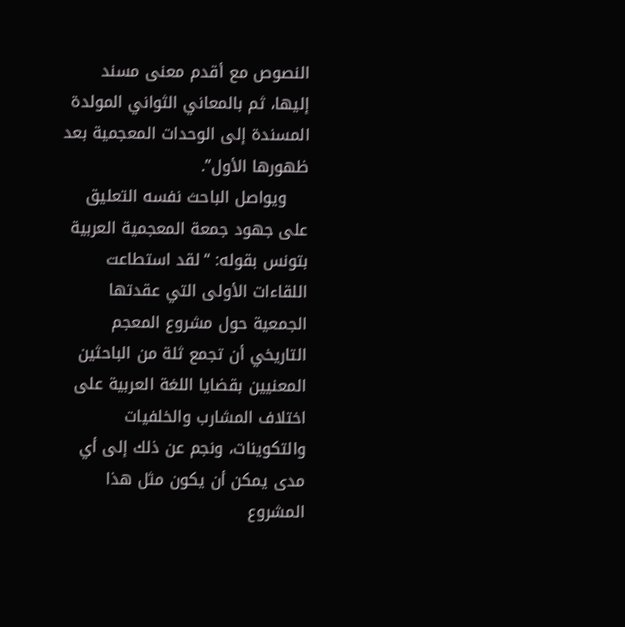النصوص مع أقدم معنى مسند إليها، ثم بالمعاني الثواني المولدة المسندة إلى الوحدات المعجمية بعد ظهورها الأول”.
    ويواصل الباحث نفسه التعليق على جهود جمعة المعجمية العربية بتونس بقوله: “لقد استطاعت اللقاءات الأولى التي عقدتها الجمعية حول مشروع المعجم التاريخي أن تجمع ثلة من الباحثين المعنيين بقضايا اللغة العربية على اختلاف المشارب والخلفيات والتكوينات، ونجم عن ذلك إلى أي مدى يمكن أن يكون مثل هذا المشروع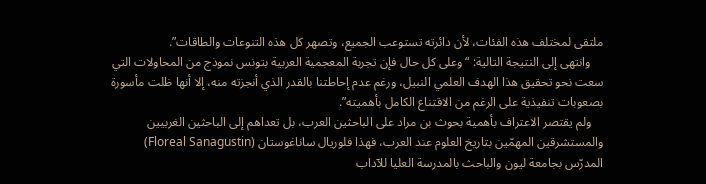ملتقى لمختلف هذه الفئات، لأن دائرته تستوعب الجميع، وتصهر كل هذه التنوعات والطاقات”.
    وانتهى إلى النتيجة التالية: “وعلى كل حال فإن تجربة المعجمية العربية بتونس نموذج من المحاولات التي سعت نحو تحقيق هذا الهدف العلمي النبيل، ورغم عدم إحاطتنا بالقدر الذي أنجزته منه، إلا أنها ظلت مأسورة بصعوبات تنفيذية على الرغم من الاقتناع الكامل بأهميته”.
    ولم يقتصر الاعتراف بأهمية بحوث بن مراد على الباحثين العرب، بل تعداهم إلى الباحثين الغربيين والمستشرقين المهمّين بتاريخ العلوم عند العرب، فهذا فلوريال ساناغوستان (Floreal Sanagustin) المدرّس بجامعة ليون والباحث بالمدرسة العليا للآداب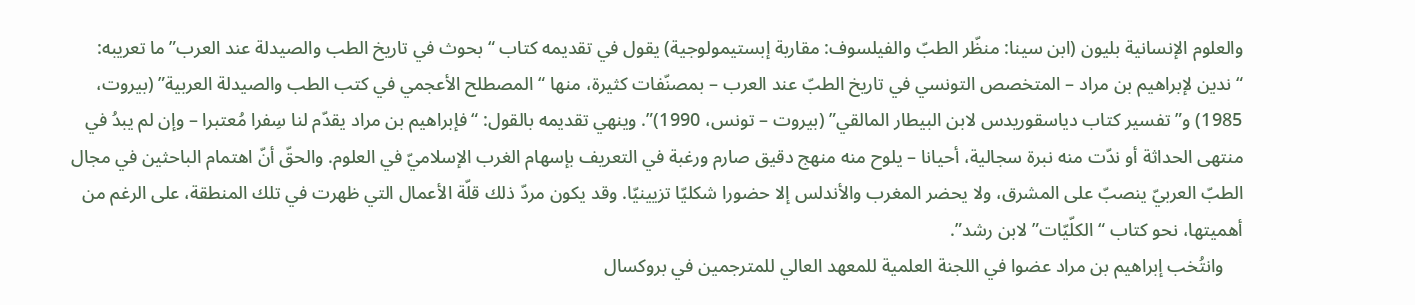والعلوم الإنسانية بليون (ابن سينا: منظّر الطبّ والفيلسوف: مقاربة إبستيمولوجية) يقول في تقديمه كتاب “بحوث في تاريخ الطب والصيدلة عند العرب”ما تعريبه: “ندين لإبراهيم بن مراد – المتخصص التونسي في تاريخ الطبّ عند العرب – بمصنّفات كثيرة، منها “المصطلح الأعجمي في كتب الطب والصيدلة العربية” (بيروت، 1985) و”تفسير كتاب دياسقوريدس لابن البيطار المالقي” (بيروت – تونس، 1990)”. وينهي تقديمه بالقول: “فإبراهيم بن مراد يقدّم لنا سِفرا مُعتبرا – وإن لم يبدُ في منتهى الحداثة أو ندّت منه نبرة سجالية، أحيانا – يلوح منه منهج دقيق صارم ورغبة في التعريف بإسهام الغرب الإسلاميّ في العلوم. والحقّ أنّ اهتمام الباحثين في مجال الطبّ العربيّ ينصبّ على المشرق، ولا يحضر المغرب والأندلس إلا حضورا شكليّا تزيينيّا. وقد يكون مردّ ذلك قلّة الأعمال التي ظهرت في تلك المنطقة، على الرغم من أهميتها، نحو كتاب “الكلّيّات” لابن رشد”.
    وانتُخب إبراهيم بن مراد عضوا في اللجنة العلمية للمعهد العالي للمترجمين في بروكسال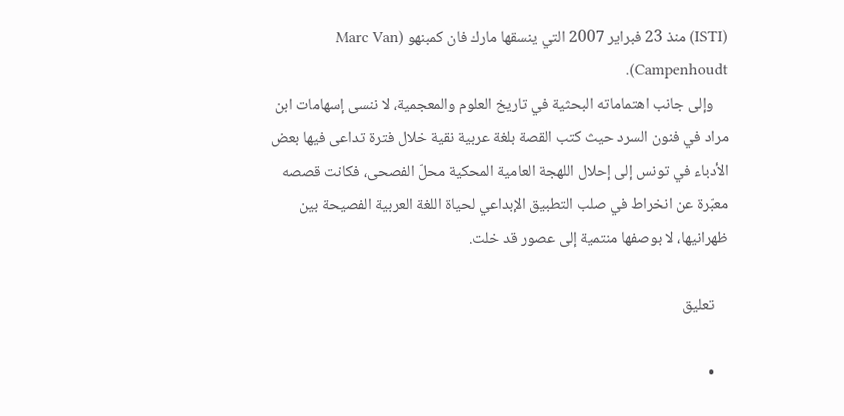(ISTI) منذ 23 فبراير 2007 التي ينسقها مارك فان كمبنهو (Marc Van Campenhoudt).
    وإلى جانب اهتماماته البحثية في تاريخ العلوم والمعجمية، لا ننسى إسهامات ابن مراد في فنون السرد حيث كتب القصة بلغة عربية نقية خلال فترة تداعى فيها بعض الأدباء في تونس إلى إحلال اللهجة العامية المحكية محلّ الفصحى، فكانت قصصه معبّرة عن انخراط في صلب التطبيق الإبداعي لحياة اللغة العربية الفصيحة بين ظهرانيها، لا بوصفها منتمية إلى عصور قد خلت.

    تعليق

    •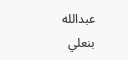عبدالله بنعلي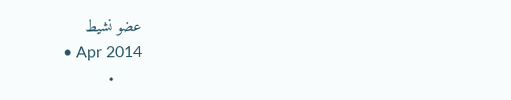عضو نشيط
      • Apr 2014
      •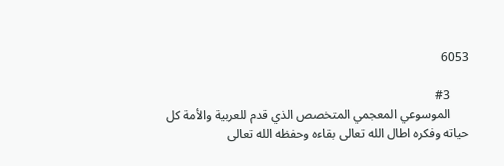6053

      #3
      الموسوعي المعجمي المتخصص الذي قدم للعربية والأمة كل حياته وفكره اطال الله تعالى بقاءه وحفظه الله تعالى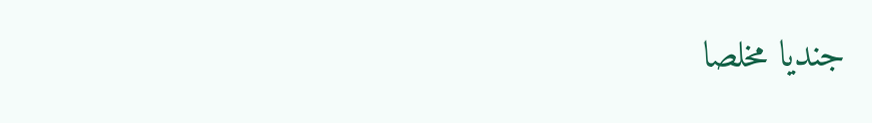جنديا مخلصا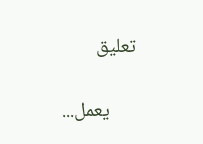تعليق

      يعمل...